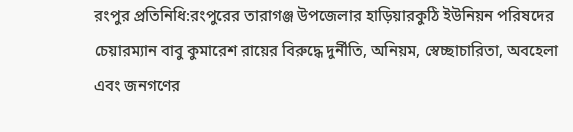রংপুর প্রতিনিধি:রংপুরের তারাগঞ্জ উপজেলার হাড়িয়ারকুঠি ইউনিয়ন পরিষদের চেয়ারম্যান বাবু কুমারেশ রায়ের বিরুদ্ধে দুর্নীতি, অনিয়ম, স্বেচ্ছাচারিতা, অবহেলা এবং জনগণের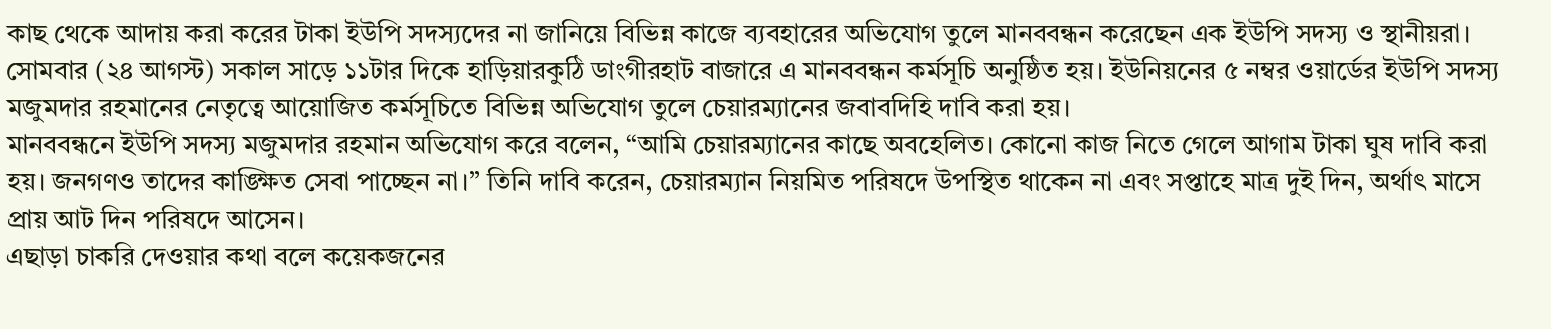কাছ থেকে আদায় করা করের টাকা ইউপি সদস্যদের না জানিয়ে বিভিন্ন কাজে ব্যবহারের অভিযোগ তুলে মানববন্ধন করেছেন এক ইউপি সদস্য ও স্থানীয়রা।
সোমবার (২৪ আগস্ট) সকাল সাড়ে ১১টার দিকে হাড়িয়ারকুঠি ডাংগীরহাট বাজারে এ মানববন্ধন কর্মসূচি অনুষ্ঠিত হয়। ইউনিয়নের ৫ নম্বর ওয়ার্ডের ইউপি সদস্য মজুমদার রহমানের নেতৃত্বে আয়োজিত কর্মসূচিতে বিভিন্ন অভিযোগ তুলে চেয়ারম্যানের জবাবদিহি দাবি করা হয়।
মানববন্ধনে ইউপি সদস্য মজুমদার রহমান অভিযোগ করে বলেন, “আমি চেয়ারম্যানের কাছে অবহেলিত। কোনো কাজ নিতে গেলে আগাম টাকা ঘুষ দাবি করা হয়। জনগণও তাদের কাঙ্ক্ষিত সেবা পাচ্ছেন না।” তিনি দাবি করেন, চেয়ারম্যান নিয়মিত পরিষদে উপস্থিত থাকেন না এবং সপ্তাহে মাত্র দুই দিন, অর্থাৎ মাসে প্রায় আট দিন পরিষদে আসেন।
এছাড়া চাকরি দেওয়ার কথা বলে কয়েকজনের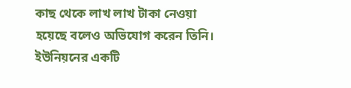কাছ থেকে লাখ লাখ টাকা নেওয়া হয়েছে বলেও অভিযোগ করেন তিনি। ইউনিয়নের একটি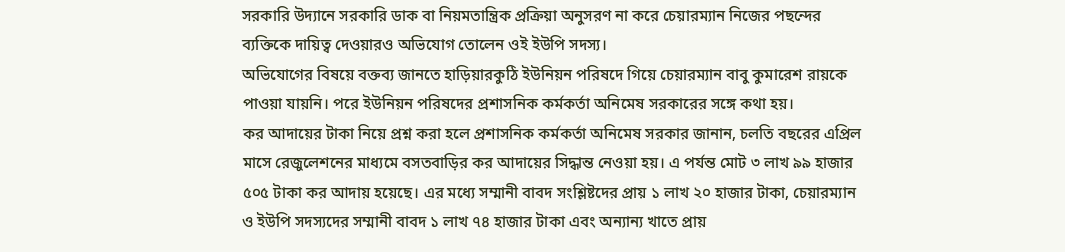সরকারি উদ্যানে সরকারি ডাক বা নিয়মতান্ত্রিক প্রক্রিয়া অনুসরণ না করে চেয়ারম্যান নিজের পছন্দের ব্যক্তিকে দায়িত্ব দেওয়ারও অভিযোগ তোলেন ওই ইউপি সদস্য।
অভিযোগের বিষয়ে বক্তব্য জানতে হাড়িয়ারকুঠি ইউনিয়ন পরিষদে গিয়ে চেয়ারম্যান বাবু কুমারেশ রায়কে পাওয়া যায়নি। পরে ইউনিয়ন পরিষদের প্রশাসনিক কর্মকর্তা অনিমেষ সরকারের সঙ্গে কথা হয়।
কর আদায়ের টাকা নিয়ে প্রশ্ন করা হলে প্রশাসনিক কর্মকর্তা অনিমেষ সরকার জানান, চলতি বছরের এপ্রিল মাসে রেজুলেশনের মাধ্যমে বসতবাড়ির কর আদায়ের সিদ্ধান্ত নেওয়া হয়। এ পর্যন্ত মোট ৩ লাখ ৯৯ হাজার ৫০৫ টাকা কর আদায় হয়েছে। এর মধ্যে সম্মানী বাবদ সংশ্লিষ্টদের প্রায় ১ লাখ ২০ হাজার টাকা, চেয়ারম্যান ও ইউপি সদস্যদের সম্মানী বাবদ ১ লাখ ৭৪ হাজার টাকা এবং অন্যান্য খাতে প্রায়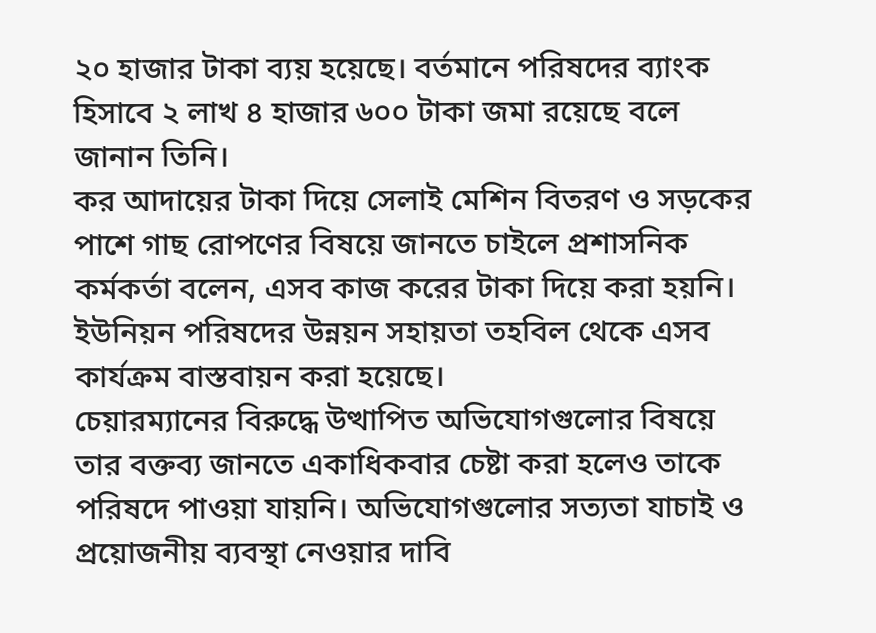২০ হাজার টাকা ব্যয় হয়েছে। বর্তমানে পরিষদের ব্যাংক হিসাবে ২ লাখ ৪ হাজার ৬০০ টাকা জমা রয়েছে বলে জানান তিনি।
কর আদায়ের টাকা দিয়ে সেলাই মেশিন বিতরণ ও সড়কের পাশে গাছ রোপণের বিষয়ে জানতে চাইলে প্রশাসনিক কর্মকর্তা বলেন, এসব কাজ করের টাকা দিয়ে করা হয়নি। ইউনিয়ন পরিষদের উন্নয়ন সহায়তা তহবিল থেকে এসব কার্যক্রম বাস্তবায়ন করা হয়েছে।
চেয়ারম্যানের বিরুদ্ধে উত্থাপিত অভিযোগগুলোর বিষয়ে তার বক্তব্য জানতে একাধিকবার চেষ্টা করা হলেও তাকে পরিষদে পাওয়া যায়নি। অভিযোগগুলোর সত্যতা যাচাই ও প্রয়োজনীয় ব্যবস্থা নেওয়ার দাবি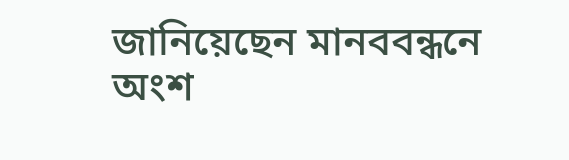জানিয়েছেন মানববন্ধনে অংশ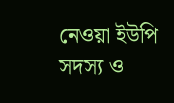নেওয়া ইউপি সদস্য ও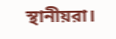স্থানীয়রা।